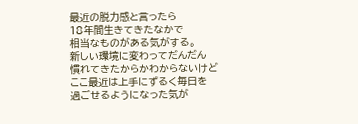最近の脱力感と言ったら
18年間生きてきたなかで
相当なものがある気がする。
新しい環境に変わってだんだん
慣れてきたからかわからないけど
ここ最近は上手にずるく毎日を
過ごせるようになった気が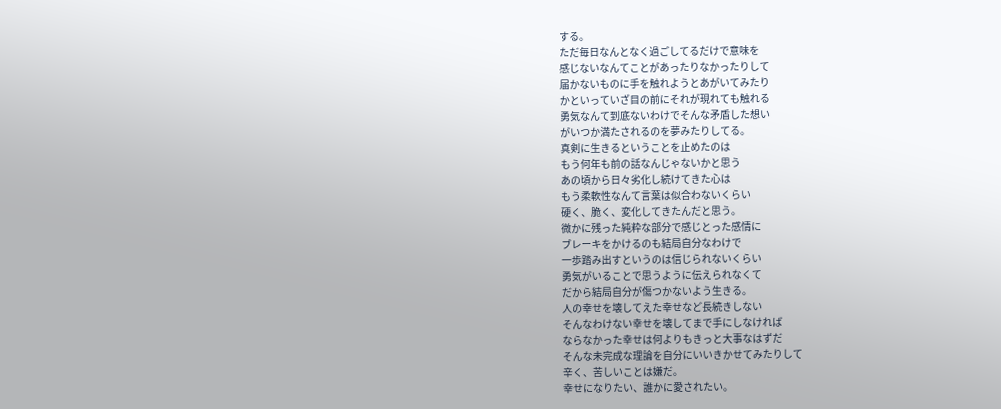する。
ただ毎日なんとなく過ごしてるだけで意味を
感じないなんてことがあったりなかったりして
届かないものに手を触れようとあがいてみたり
かといっていざ目の前にそれが現れても触れる
勇気なんて到底ないわけでそんな矛盾した想い
がいつか満たされるのを夢みたりしてる。
真剣に生きるということを止めたのは
もう何年も前の話なんじゃないかと思う
あの頃から日々劣化し続けてきた心は
もう柔軟性なんて言葉は似合わないくらい
硬く、脆く、変化してきたんだと思う。
微かに残った純粋な部分で感じとった感情に
ブレーキをかけるのも結局自分なわけで
一歩踏み出すというのは信じられないくらい
勇気がいることで思うように伝えられなくて
だから結局自分が傷つかないよう生きる。
人の幸せを壊してえた幸せなど長続きしない
そんなわけない幸せを壊してまで手にしなければ
ならなかった幸せは何よりもきっと大事なはずだ
そんな未完成な理論を自分にいいきかせてみたりして
辛く、苦しいことは嫌だ。
幸せになりたい、誰かに愛されたい。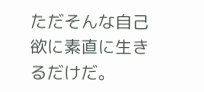ただそんな自己欲に素直に生きるだけだ。